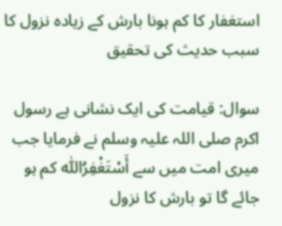استغفار کا کم ہونا بارش کے زیادہ نزول کا سبب حدیث کی تحقیق

سوال: قیامت کی ایک نشانی ہے رسول اکرم صلی اللہ علیہ وسلم نے فرمایا جب میری امت میں سے أَسْتَغْفِرُاللّٰه کم ہو جائے گا تو بارش کا نزول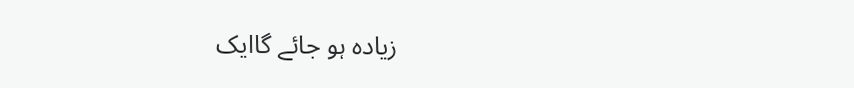زیادہ ہو جائے گاایک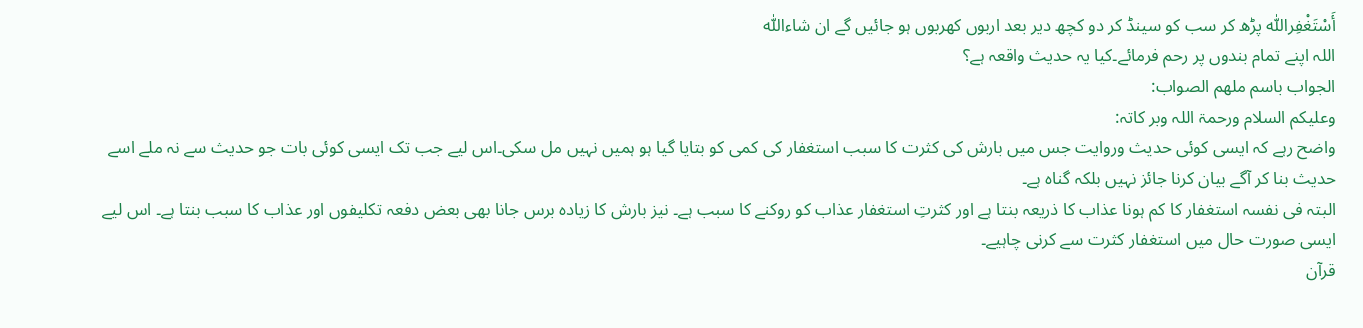أَسْتَغْفِراللّٰه پڑھ کر سب کو سینڈ کر دو کچھ دیر بعد اربوں کھربوں ہو جائیں گے ان شاءاللّٰہ
اللہ اپنے تمام بندوں پر رحم فرمائے۔کیا یہ حدیث واقعہ ہے؟
الجواب باسم ملھم الصواب:
وعلیکم السلام ورحمۃ اللہ وبر کاتہ:
واضح رہے کہ ایسی کوئی حدیث وروایت جس میں بارش کی کثرت کا سبب استغفار کی کمی کو بتایا گیا ہو ہمیں نہیں مل سکی۔اس لیے جب تک ایسی کوئی بات جو حدیث سے نہ ملے اسے حدیث بنا کر آگے بیان کرنا جائز نہیں بلکہ گناہ ہے۔
البتہ فی نفسہ استغفار کا کم ہونا عذاب کا ذریعہ بنتا ہے اور کثرتِ استغفار عذاب کو روکنے کا سبب ہے۔ نیز بارش کا زیادہ برس جانا بھی بعض دفعہ تکلیفوں اور عذاب کا سبب بنتا ہے۔ اس لیے ایسی صورت حال میں استغفار کثرت سے کرنی چاہیے۔
قرآن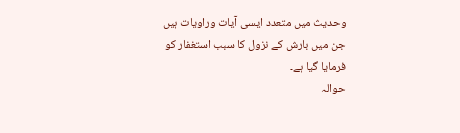وحدیث میں متعدد ایسی آیات وراویات ہیں جن میں بارش کے نزول کا سبب استغفار کو فرمایا گیا ہے۔
حوالہ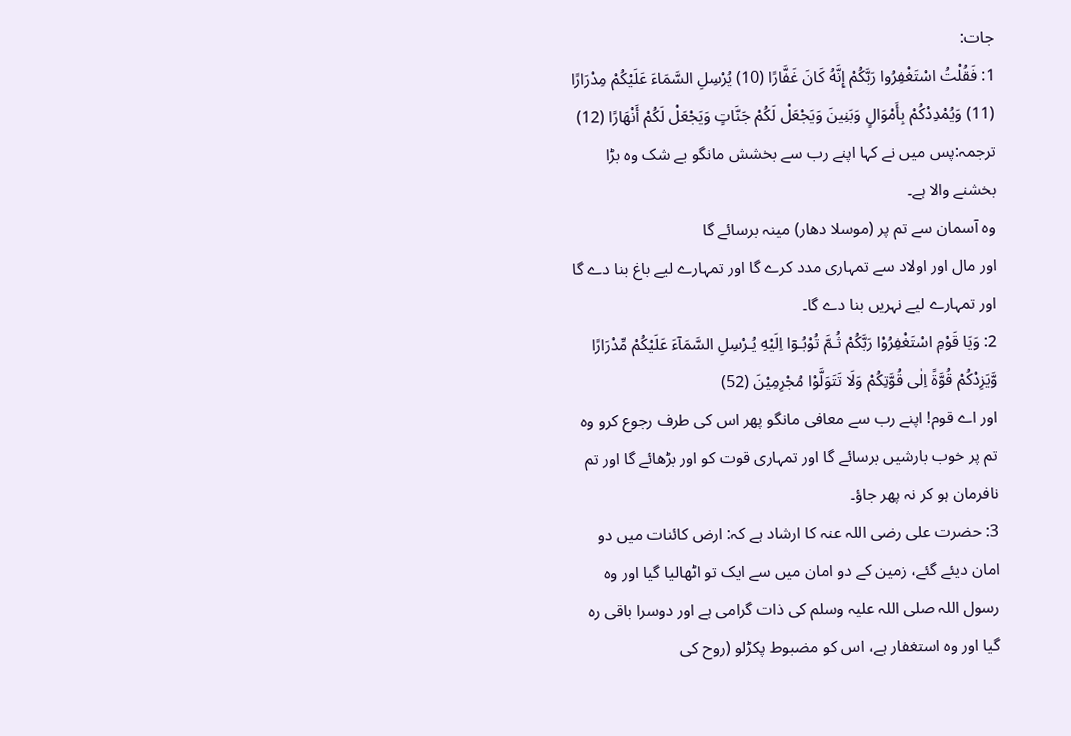جات:
1: فَقُلْتُ اسْتَغْفِرُوا رَبَّكُمْ إِنَّهُ كَانَ غَفَّارًا (10) يُرْسِلِ السَّمَاءَ عَلَيْكُمْ مِدْرَارًا (11) وَيُمْدِدْكُمْ بِأَمْوَالٍ وَبَنِينَ وَيَجْعَلْ لَكُمْ جَنَّاتٍ وَيَجْعَلْ لَكُمْ أَنْهَارًا (12)
ترجمہ:پس میں نے کہا اپنے رب سے بخشش مانگو بے شک وہ بڑا بخشنے والا ہے۔
وہ آسمان سے تم پر (موسلا دھار) مینہ برسائے گا
اور مال اور اولاد سے تمہاری مدد کرے گا اور تمہارے لیے باغ بنا دے گا اور تمہارے لیے نہریں بنا دے گا۔
2: وَيَا قَوْمِ اسْتَغْفِرُوْا رَبَّكُمْ ثُـمَّ تُوْبُـوٓا اِلَيْهِ يُـرْسِلِ السَّمَآءَ عَلَيْكُمْ مِّدْرَارًا وَّيَزِدْكُمْ قُوَّةً اِلٰى قُوَّتِكُمْ وَلَا تَتَوَلَّوْا مُجْرِمِيْنَ (52)
اور اے قوم! اپنے رب سے معافی مانگو پھر اس کی طرف رجوع کرو وہ تم پر خوب بارشیں برسائے گا اور تمہاری قوت کو اور بڑھائے گا اور تم نافرمان ہو کر نہ پھر جاؤ۔
3: حضرت علی رضی اللہ عنہ کا ارشاد ہے کہ: ارض کائنات میں دو امان دیئے گئے، زمین کے دو امان میں سے ایک تو اٹھالیا گیا اور وہ رسول اللہ صلی اللہ علیہ وسلم کی ذات گرامی ہے اور دوسرا باقی رہ گیا اور وہ استغفار ہے، اس کو مضبوط پکڑلو (روح کی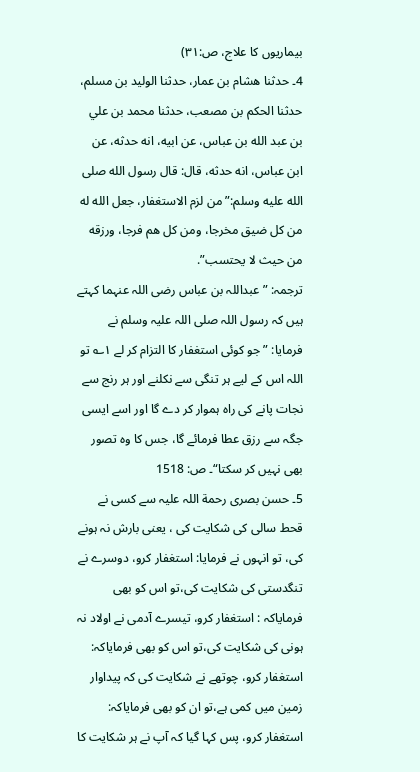بیماریوں کا علاج، ص:۳۱)
4۔ حدثنا هشام بن عمار، حدثنا الوليد بن مسلم، حدثنا الحكم بن مصعب، حدثنا محمد بن علي بن عبد الله بن عباس، عن ابيه، انه حدثه، عن ابن عباس، انه حدثه، قال: قال رسول الله صلى الله عليه وسلم:” من لزم الاستغفار، جعل الله له من كل ضيق مخرجا، ومن كل هم فرجا، ورزقه من حيث لا يحتسب”.
ترجمہ: ”عبداللہ بن عباس رضی اللہ عنہما کہتے ہیں کہ رسول اللہ صلی اللہ علیہ وسلم نے فرمایا: ”جو کوئی استغفار کا التزام کر لے ۱؎ تو اللہ اس کے لیے ہر تنگی سے نکلنے اور ہر رنج سے نجات پانے کی راہ ہموار کر دے گا اور اسے ایسی جگہ سے رزق عطا فرمائے گا، جس کا وہ تصور بھی نہیں کر سکتا“۔ ص: 1518
5۔ حسن بصری رحمة اللہ علیہ سے کسی نے قحط سالی کی شکایت کی ، یعنی بارش نہ ہونے کی، تو انہوں نے فرمایا: استغفار کرو، دوسرے نے تنگدستی کی شکایت کی،تو اس کو بھی فرمایاکہ : استغفار کرو، تیسرے آدمی نے اولاد نہ ہونی کی شکایت کی،تو اس کو بھی فرمایاکہ: استغفار کرو، چوتھے نے شکایت کی کہ پیداوار زمین میں کمی ہے،تو ان کو بھی فرمایاکہ: استغفار کرو، پس کہا گیا کہ آپ نے ہر شکایت کا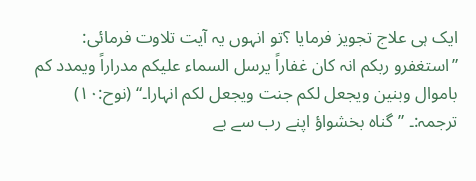ایک ہی علاج تجویز فرمایا ؟تو انہوں یہ آیت تلاوت فرمائی:
”استغفرو ربکم انہ کان غفاراً یرسل السماء علیکم مدراراً ویمدد کم باموال وبنین ویجعل لکم جنت ویجعل لکم انہارا۔“ (نوح:۱۰)
ترجمہ:۔ ”گناہ بخشواؤ اپنے رب سے بے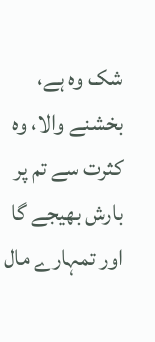شک وہ ہے، بخشنے والا، وہ کثرت سے تم پر بارش بھیجے گا اور تمہارے مال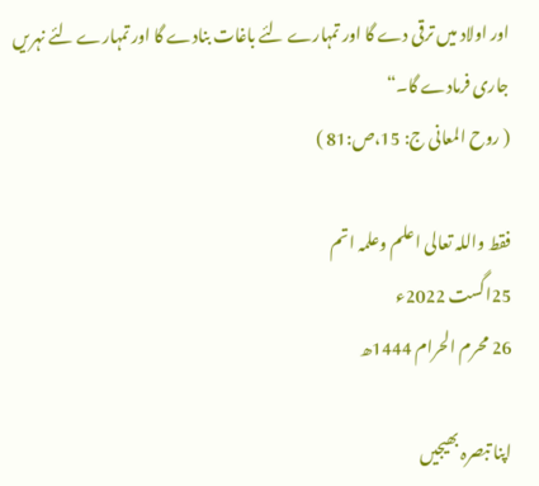اور اولاد میں ترقی دے گا اور تمہارے لئے باغات بنادے گا اور تمہارے لئے نہریں جاری فرمادے گا۔“
( روح المعانی ج: 15،ص:81 )

فقط واللہ تعالی اعلم وعلمہ اتم
25اگست 2022ء
26 محرم الحرام 1444ھ

اپنا تبصرہ بھیجیں